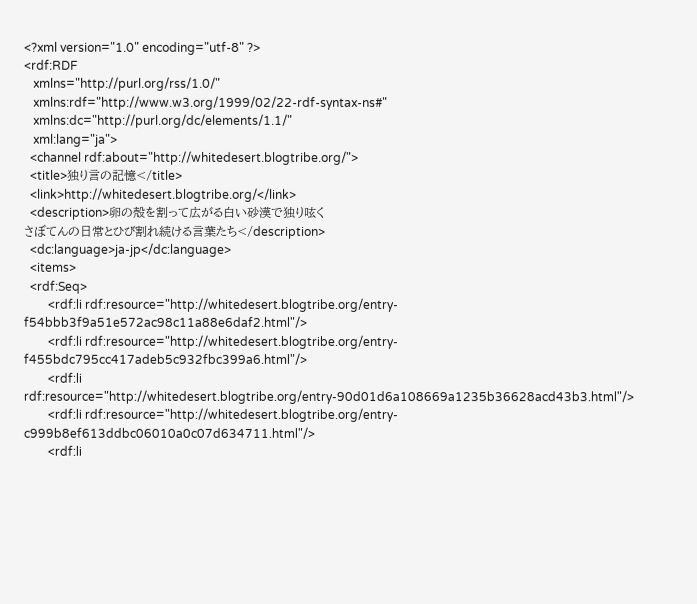<?xml version="1.0" encoding="utf-8" ?>
<rdf:RDF
   xmlns="http://purl.org/rss/1.0/"
   xmlns:rdf="http://www.w3.org/1999/02/22-rdf-syntax-ns#"
   xmlns:dc="http://purl.org/dc/elements/1.1/"
   xml:lang="ja">
  <channel rdf:about="http://whitedesert.blogtribe.org/">
  <title>独り言の記憶</title>
  <link>http://whitedesert.blogtribe.org/</link>
  <description>卵の殻を割って広がる白い砂漠で独り呟く
さぼてんの日常とひび割れ続ける言葉たち</description>
  <dc:language>ja-jp</dc:language>
  <items>
  <rdf:Seq>
        <rdf:li rdf:resource="http://whitedesert.blogtribe.org/entry-f54bbb3f9a51e572ac98c11a88e6daf2.html"/>
        <rdf:li rdf:resource="http://whitedesert.blogtribe.org/entry-f455bdc795cc417adeb5c932fbc399a6.html"/>
        <rdf:li rdf:resource="http://whitedesert.blogtribe.org/entry-90d01d6a108669a1235b36628acd43b3.html"/>
        <rdf:li rdf:resource="http://whitedesert.blogtribe.org/entry-c999b8ef613ddbc06010a0c07d634711.html"/>
        <rdf:li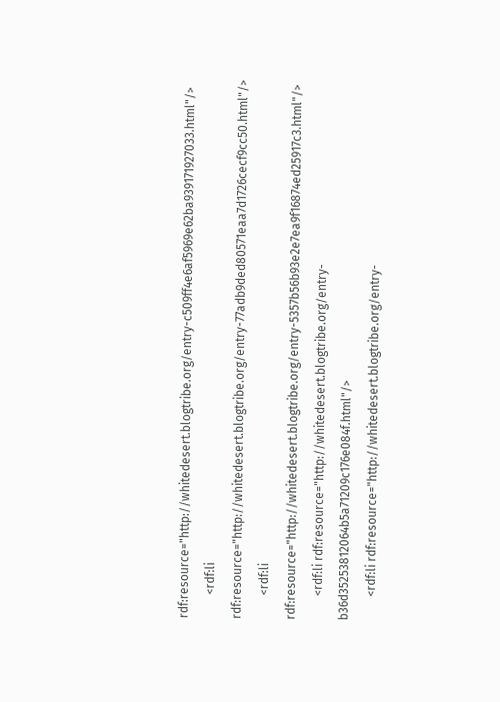rdf:resource="http://whitedesert.blogtribe.org/entry-c509ff4e6af5969e62ba939171927033.html"/>
        <rdf:li rdf:resource="http://whitedesert.blogtribe.org/entry-77adb9ded80571eaa7d1726cecf9cc50.html"/>
        <rdf:li rdf:resource="http://whitedesert.blogtribe.org/entry-5357b56b93e2e7ea9f16874ed25917c3.html"/>
        <rdf:li rdf:resource="http://whitedesert.blogtribe.org/entry-b36d35253812064b5a71209c176e084f.html"/>
        <rdf:li rdf:resource="http://whitedesert.blogtribe.org/entry-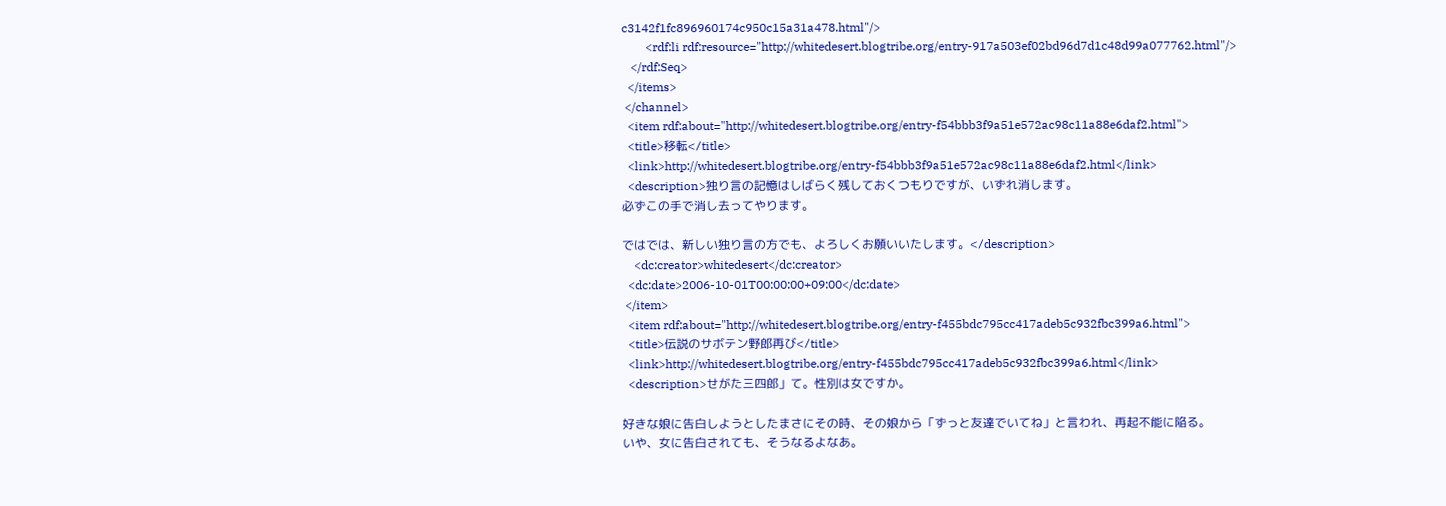c3142f1fc896960174c950c15a31a478.html"/>
        <rdf:li rdf:resource="http://whitedesert.blogtribe.org/entry-917a503ef02bd96d7d1c48d99a077762.html"/>
   </rdf:Seq>
  </items>
 </channel>
  <item rdf:about="http://whitedesert.blogtribe.org/entry-f54bbb3f9a51e572ac98c11a88e6daf2.html">
  <title>移転</title>
  <link>http://whitedesert.blogtribe.org/entry-f54bbb3f9a51e572ac98c11a88e6daf2.html</link>
  <description>独り言の記憶はしばらく残しておくつもりですが、いずれ消します。
必ずこの手で消し去ってやります。

ではでは、新しい独り言の方でも、よろしくお願いいたします。</description>
    <dc:creator>whitedesert</dc:creator>
  <dc:date>2006-10-01T00:00:00+09:00</dc:date>
 </item>
  <item rdf:about="http://whitedesert.blogtribe.org/entry-f455bdc795cc417adeb5c932fbc399a6.html">
  <title>伝説のサボテン野郎再び</title>
  <link>http://whitedesert.blogtribe.org/entry-f455bdc795cc417adeb5c932fbc399a6.html</link>
  <description>せがた三四郎」て。性別は女ですか。

好きな娘に告白しようとしたまさにその時、その娘から「ずっと友達でいてね」と言われ、再起不能に陥る。
いや、女に告白されても、そうなるよなあ。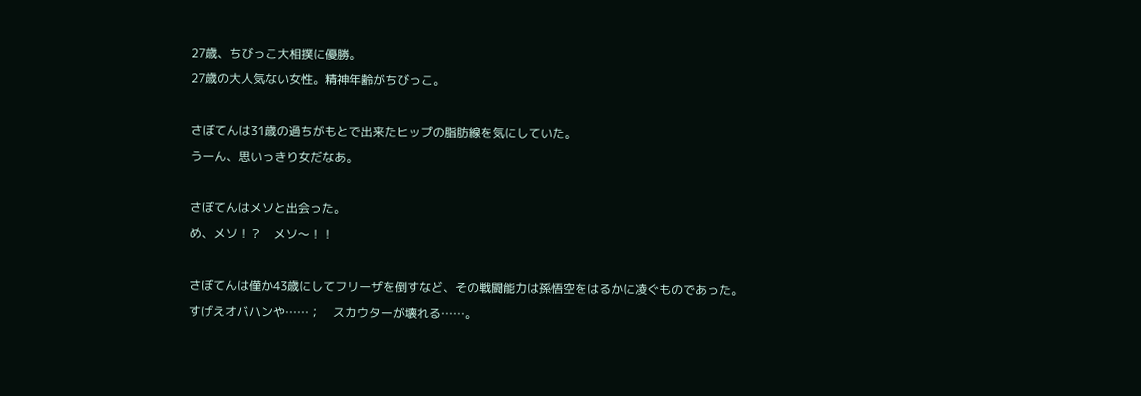27歳、ちびっこ大相撲に優勝。
27歳の大人気ない女性。精神年齢がちびっこ。

さぼてんは31歳の過ちがもとで出来たヒップの脂肪線を気にしていた。
うーん、思いっきり女だなあ。

さぼてんはメソと出会った。
め、メソ！？　メソ〜！！

さぼてんは僅か43歳にしてフリーザを倒すなど、その戦闘能力は孫悟空をはるかに凌ぐものであった。
すげえオバハンや……；　スカウターが壊れる……。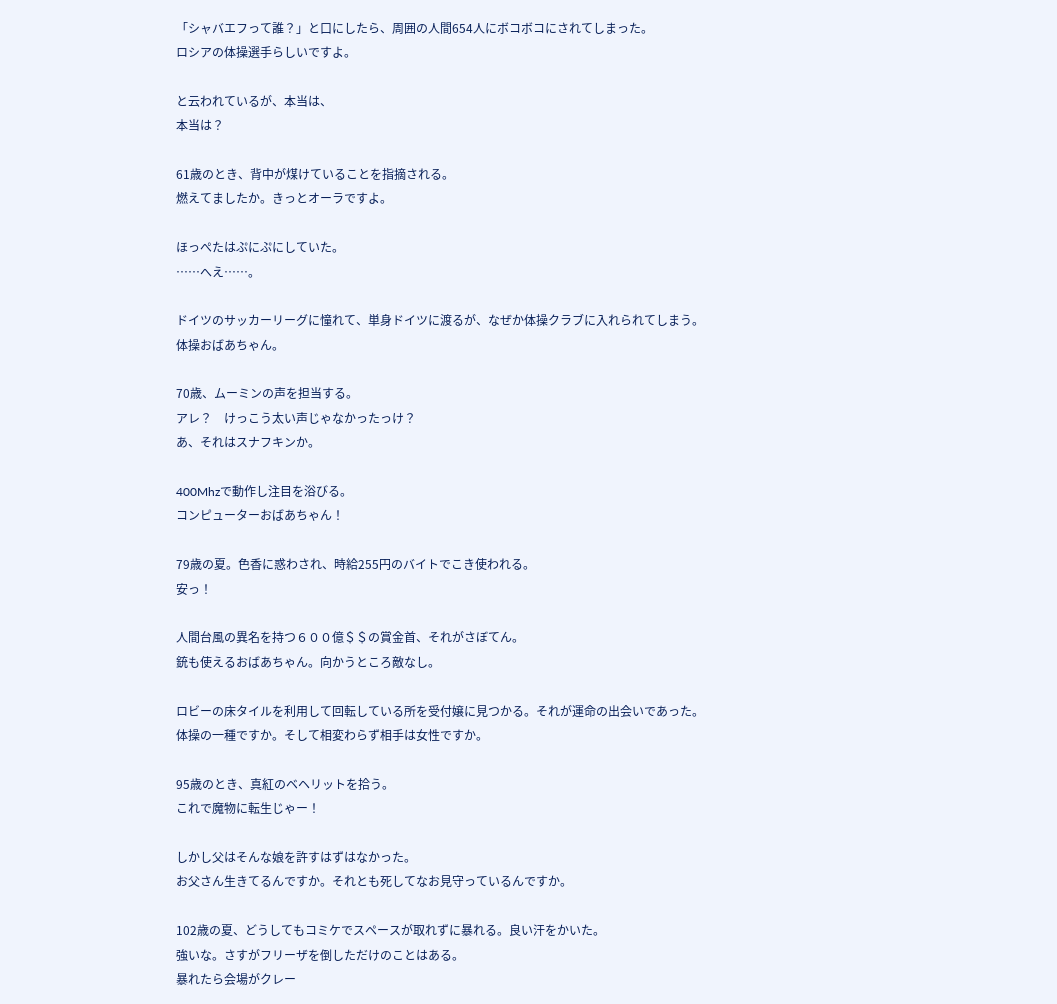「シャバエフって誰？」と口にしたら、周囲の人間654人にボコボコにされてしまった。
ロシアの体操選手らしいですよ。

と云われているが、本当は、
本当は？

61歳のとき、背中が煤けていることを指摘される。
燃えてましたか。きっとオーラですよ。

ほっぺたはぷにぷにしていた。
……へえ……。

ドイツのサッカーリーグに憧れて、単身ドイツに渡るが、なぜか体操クラブに入れられてしまう。
体操おばあちゃん。

70歳、ムーミンの声を担当する。
アレ？　けっこう太い声じゃなかったっけ？
あ、それはスナフキンか。

400Mhzで動作し注目を浴びる。
コンピューターおばあちゃん！

79歳の夏。色香に惑わされ、時給255円のバイトでこき使われる。
安っ！

人間台風の異名を持つ６００億＄＄の賞金首、それがさぼてん。
銃も使えるおばあちゃん。向かうところ敵なし。

ロビーの床タイルを利用して回転している所を受付嬢に見つかる。それが運命の出会いであった。
体操の一種ですか。そして相変わらず相手は女性ですか。

95歳のとき、真紅のベヘリットを拾う。
これで魔物に転生じゃー！

しかし父はそんな娘を許すはずはなかった。
お父さん生きてるんですか。それとも死してなお見守っているんですか。

102歳の夏、どうしてもコミケでスペースが取れずに暴れる。良い汗をかいた。
強いな。さすがフリーザを倒しただけのことはある。
暴れたら会場がクレー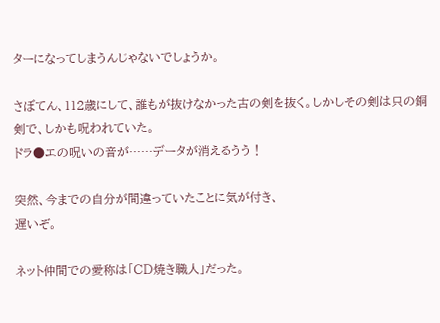ターになってしまうんじゃないでしょうか。

さぼてん、112歳にして、誰もが抜けなかった古の剣を抜く。しかしその剣は只の銅剣で、しかも呪われていた。
ドラ●エの呪いの音が……データが消えるうう！

突然、今までの自分が間違っていたことに気が付き、
遅いぞ。

ネット仲間での愛称は「ＣＤ焼き職人」だった。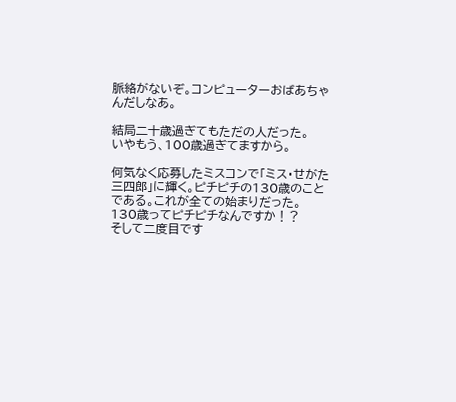脈絡がないぞ。コンピューターおばあちゃんだしなあ。

結局二十歳過ぎてもただの人だった。
いやもう、100歳過ぎてますから。

何気なく応募したミスコンで「ミス・せがた三四郎」に輝く。ピチピチの130歳のことである。これが全ての始まりだった。
130歳ってピチピチなんですか！？
そして二度目です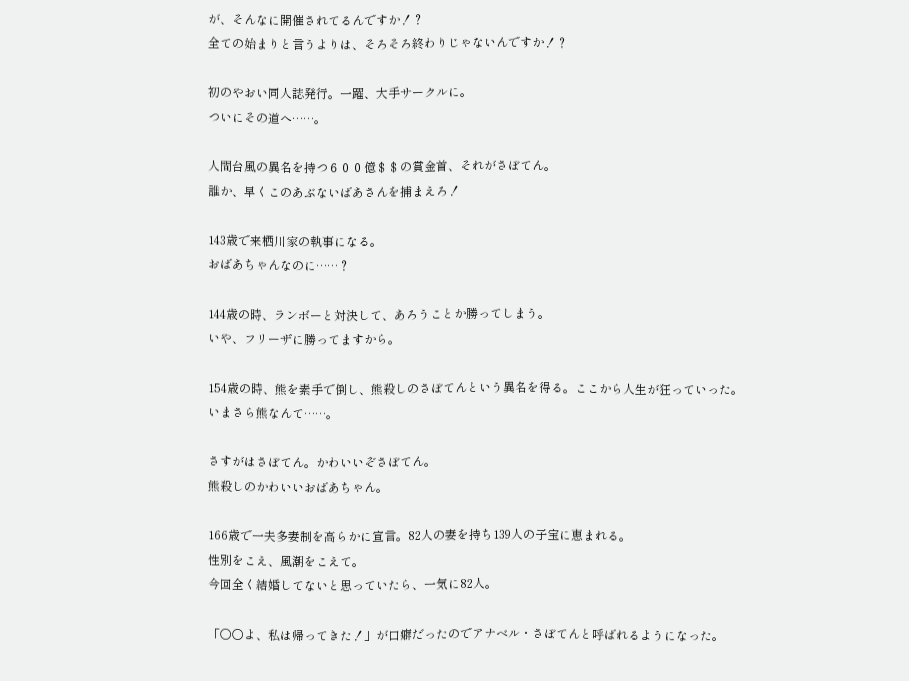が、そんなに開催されてるんですか！？
全ての始まりと言うよりは、そろそろ終わりじゃないんですか！？

初のやおい同人誌発行。一躍、大手サークルに。
ついにその道へ……。

人間台風の異名を持つ６００億＄＄の賞金首、それがさぼてん。
誰か、早くこのあぶないばあさんを捕まえろ！

143歳で来栖川家の執事になる。
おばあちゃんなのに……？

144歳の時、ランボーと対決して、あろうことか勝ってしまう。
いや、フリーザに勝ってますから。

154歳の時、熊を素手で倒し、熊殺しのさぼてんという異名を得る。ここから人生が狂っていった。
いまさら熊なんて……。

さすがはさぼてん。かわいいぞさぼてん。
熊殺しのかわいいおばあちゃん。

166歳で一夫多妻制を高らかに宣言。82人の妻を持ち139人の子宝に恵まれる。
性別をこえ、風潮をこえて。
今回全く結婚してないと思っていたら、一気に82人。

「○○よ、私は帰ってきた！」が口癖だったのでアナベル・さぼてんと呼ばれるようになった。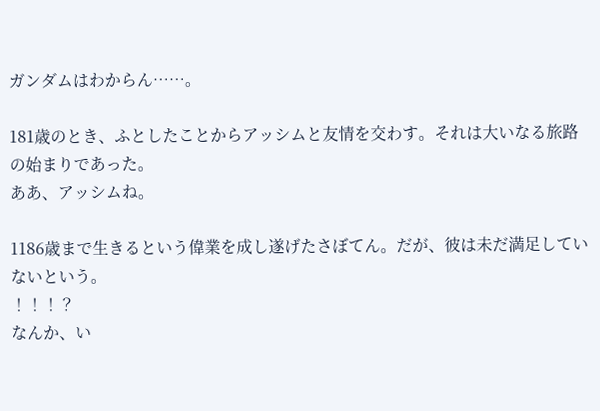ガンダムはわからん……。

181歳のとき、ふとしたことからアッシムと友情を交わす。それは大いなる旅路の始まりであった。
ああ、アッシムね。

1186歳まで生きるという偉業を成し遂げたさぼてん。だが、彼は未だ満足していないという。
！！！？
なんか、い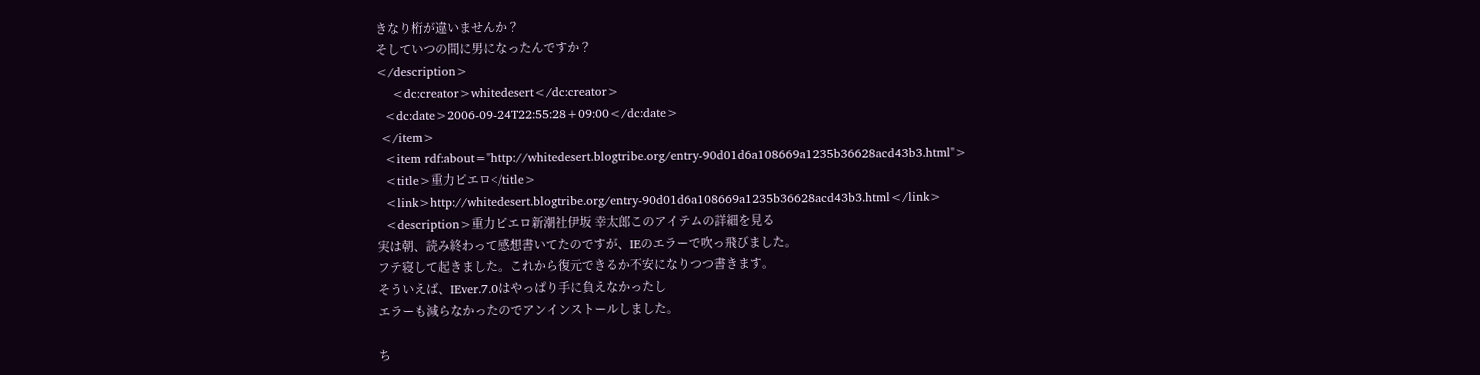きなり桁が違いませんか？
そしていつの間に男になったんですか？
</description>
    <dc:creator>whitedesert</dc:creator>
  <dc:date>2006-09-24T22:55:28+09:00</dc:date>
 </item>
  <item rdf:about="http://whitedesert.blogtribe.org/entry-90d01d6a108669a1235b36628acd43b3.html">
  <title>重力ピエロ</title>
  <link>http://whitedesert.blogtribe.org/entry-90d01d6a108669a1235b36628acd43b3.html</link>
  <description>重力ピエロ新潮社伊坂 幸太郎このアイテムの詳細を見る
実は朝、読み終わって感想書いてたのですが、IEのエラーで吹っ飛びました。
フテ寝して起きました。これから復元できるか不安になりつつ書きます。
そういえば、IEver.7.0はやっぱり手に負えなかったし
エラーも減らなかったのでアンインストールしました。

ち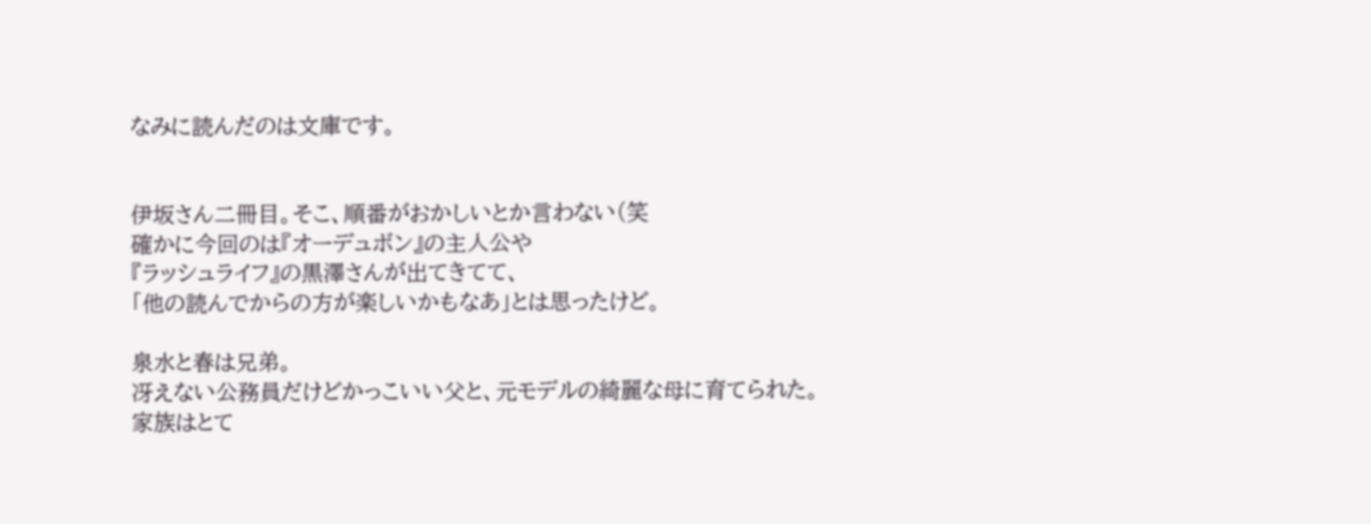なみに読んだのは文庫です。


伊坂さん二冊目。そこ、順番がおかしいとか言わない（笑
確かに今回のは『オーデュボン』の主人公や
『ラッシュライフ』の黒澤さんが出てきてて、
「他の読んでからの方が楽しいかもなあ」とは思ったけど。

泉水と春は兄弟。
冴えない公務員だけどかっこいい父と、元モデルの綺麗な母に育てられた。
家族はとて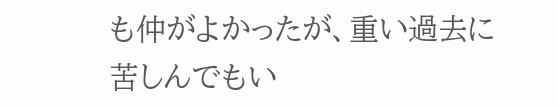も仲がよかったが、重い過去に苦しんでもい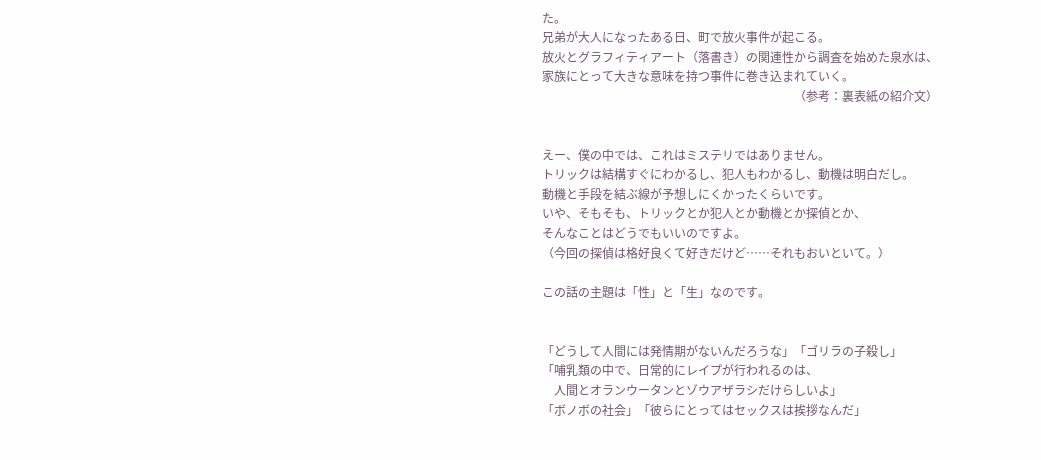た。
兄弟が大人になったある日、町で放火事件が起こる。
放火とグラフィティアート（落書き）の関連性から調査を始めた泉水は、
家族にとって大きな意味を持つ事件に巻き込まれていく。
　　　　　　　　　　　　　　　　　　　　　（参考：裏表紙の紹介文）


えー、僕の中では、これはミステリではありません。
トリックは結構すぐにわかるし、犯人もわかるし、動機は明白だし。
動機と手段を結ぶ線が予想しにくかったくらいです。
いや、そもそも、トリックとか犯人とか動機とか探偵とか、
そんなことはどうでもいいのですよ。
（今回の探偵は格好良くて好きだけど……それもおいといて。）

この話の主題は「性」と「生」なのです。


「どうして人間には発情期がないんだろうな」「ゴリラの子殺し」
「哺乳類の中で、日常的にレイプが行われるのは、
　人間とオランウータンとゾウアザラシだけらしいよ」
「ボノボの社会」「彼らにとってはセックスは挨拶なんだ」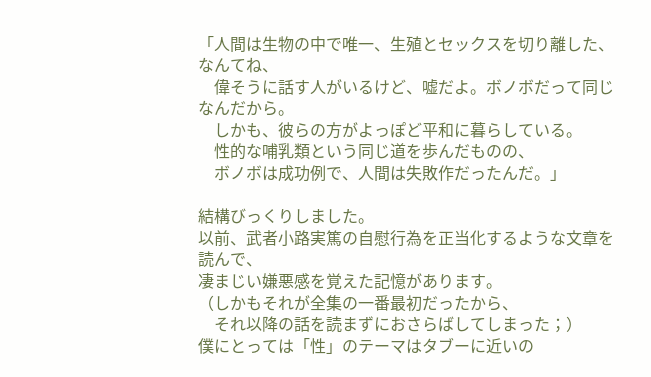「人間は生物の中で唯一、生殖とセックスを切り離した、なんてね、
　偉そうに話す人がいるけど、嘘だよ。ボノボだって同じなんだから。
　しかも、彼らの方がよっぽど平和に暮らしている。
　性的な哺乳類という同じ道を歩んだものの、
　ボノボは成功例で、人間は失敗作だったんだ。」

結構びっくりしました。
以前、武者小路実篤の自慰行為を正当化するような文章を読んで、
凄まじい嫌悪感を覚えた記憶があります。
（しかもそれが全集の一番最初だったから、
　それ以降の話を読まずにおさらばしてしまった；）
僕にとっては「性」のテーマはタブーに近いの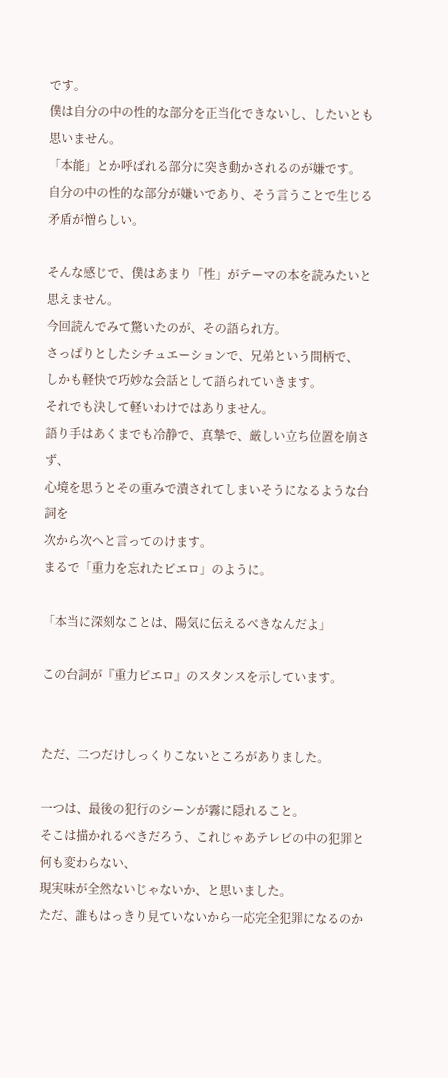です。
僕は自分の中の性的な部分を正当化できないし、したいとも思いません。
「本能」とか呼ばれる部分に突き動かされるのが嫌です。
自分の中の性的な部分が嫌いであり、そう言うことで生じる矛盾が憎らしい。

そんな感じで、僕はあまり「性」がテーマの本を読みたいと思えません。
今回読んでみて驚いたのが、その語られ方。
さっぱりとしたシチュエーションで、兄弟という間柄で、
しかも軽快で巧妙な会話として語られていきます。
それでも決して軽いわけではありません。
語り手はあくまでも冷静で、真摯で、厳しい立ち位置を崩さず、
心境を思うとその重みで潰されてしまいそうになるような台詞を
次から次へと言ってのけます。
まるで「重力を忘れたピエロ」のように。

「本当に深刻なことは、陽気に伝えるべきなんだよ」

この台詞が『重力ピエロ』のスタンスを示しています。


ただ、二つだけしっくりこないところがありました。

一つは、最後の犯行のシーンが霧に隠れること。
そこは描かれるべきだろう、これじゃあテレビの中の犯罪と何も変わらない、
現実味が全然ないじゃないか、と思いました。
ただ、誰もはっきり見ていないから一応完全犯罪になるのか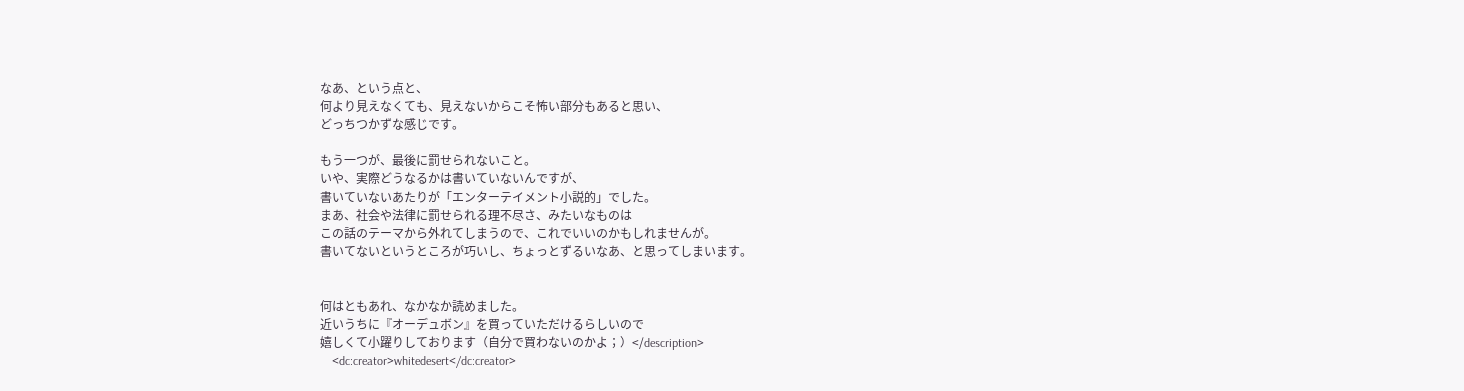なあ、という点と、
何より見えなくても、見えないからこそ怖い部分もあると思い、
どっちつかずな感じです。

もう一つが、最後に罰せられないこと。
いや、実際どうなるかは書いていないんですが、
書いていないあたりが「エンターテイメント小説的」でした。
まあ、社会や法律に罰せられる理不尽さ、みたいなものは
この話のテーマから外れてしまうので、これでいいのかもしれませんが。
書いてないというところが巧いし、ちょっとずるいなあ、と思ってしまいます。


何はともあれ、なかなか読めました。
近いうちに『オーデュボン』を買っていただけるらしいので
嬉しくて小躍りしております（自分で買わないのかよ；）</description>
    <dc:creator>whitedesert</dc:creator>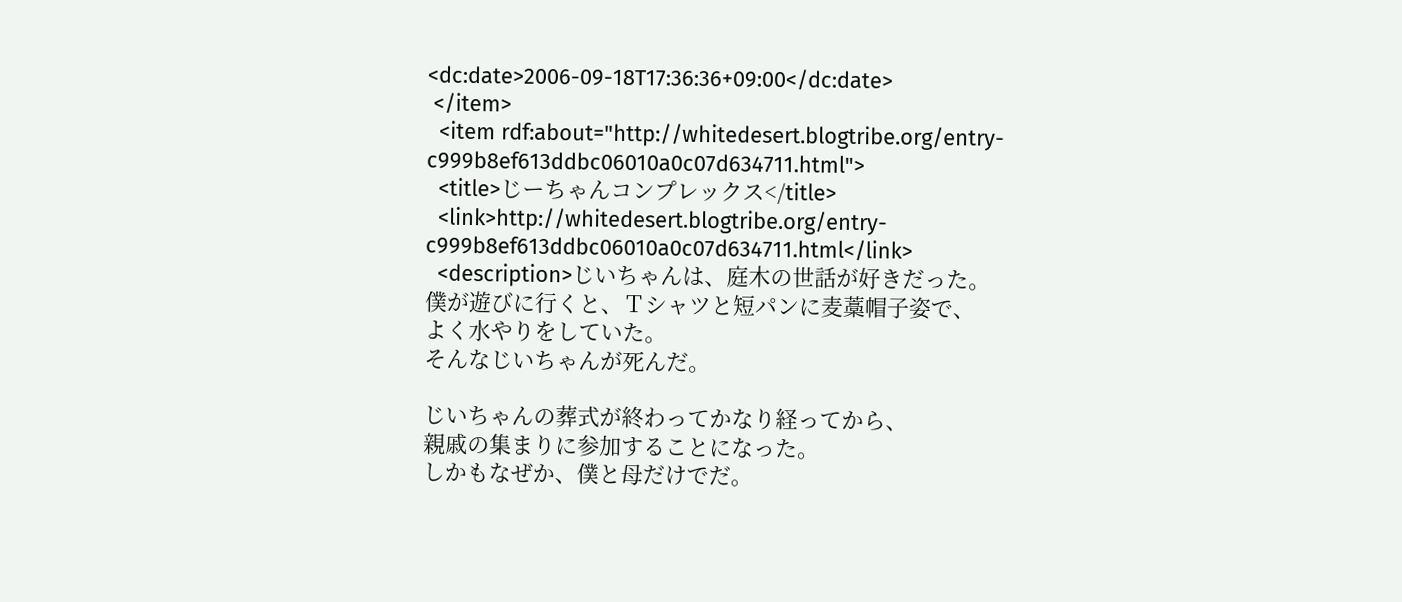<dc:date>2006-09-18T17:36:36+09:00</dc:date>
 </item>
  <item rdf:about="http://whitedesert.blogtribe.org/entry-c999b8ef613ddbc06010a0c07d634711.html">
  <title>じーちゃんコンプレックス</title>
  <link>http://whitedesert.blogtribe.org/entry-c999b8ef613ddbc06010a0c07d634711.html</link>
  <description>じいちゃんは、庭木の世話が好きだった。
僕が遊びに行くと、Ｔシャツと短パンに麦藁帽子姿で、
よく水やりをしていた。
そんなじいちゃんが死んだ。

じいちゃんの葬式が終わってかなり経ってから、
親戚の集まりに参加することになった。
しかもなぜか、僕と母だけでだ。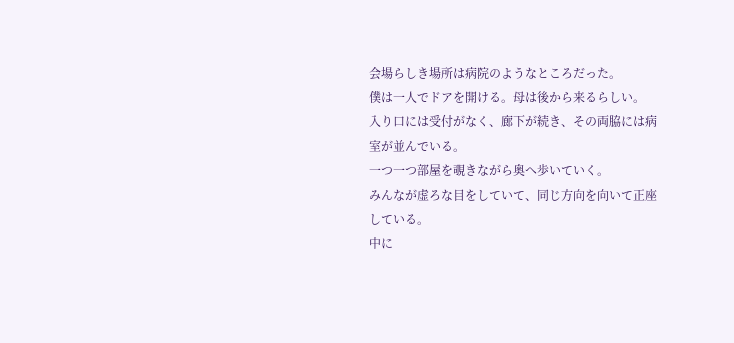会場らしき場所は病院のようなところだった。
僕は一人でドアを開ける。母は後から来るらしい。
入り口には受付がなく、廊下が続き、その両脇には病室が並んでいる。
一つ一つ部屋を覗きながら奥へ歩いていく。
みんなが虚ろな目をしていて、同じ方向を向いて正座している。
中に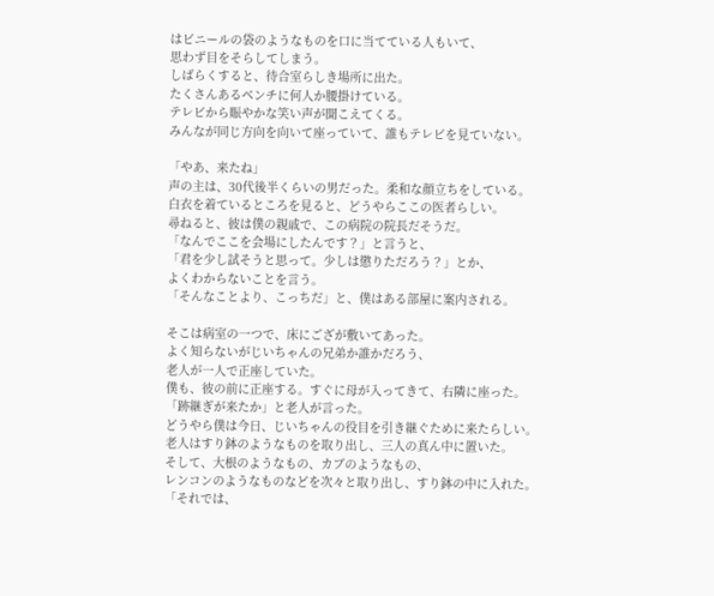はビニールの袋のようなものを口に当てている人もいて、
思わず目をそらしてしまう。
しばらくすると、待合室らしき場所に出た。
たくさんあるベンチに何人か腰掛けている。
テレビから賑やかな笑い声が聞こえてくる。
みんなが同じ方向を向いて座っていて、誰もテレビを見ていない。

「やあ、来たね」
声の主は、30代後半くらいの男だった。柔和な顔立ちをしている。
白衣を着ているところを見ると、どうやらここの医者らしい。
尋ねると、彼は僕の親戚で、この病院の院長だそうだ。
「なんでここを会場にしたんです？」と言うと、
「君を少し試そうと思って。少しは懲りただろう？」とか、
よくわからないことを言う。
「そんなことより、こっちだ」と、僕はある部屋に案内される。

そこは病室の一つで、床にござが敷いてあった。
よく知らないがじいちゃんの兄弟か誰かだろう、
老人が一人で正座していた。
僕も、彼の前に正座する。すぐに母が入ってきて、右隣に座った。
「跡継ぎが来たか」と老人が言った。
どうやら僕は今日、じいちゃんの役目を引き継ぐために来たらしい。
老人はすり鉢のようなものを取り出し、三人の真ん中に置いた。
そして、大根のようなもの、カブのようなもの、
レンコンのようなものなどを次々と取り出し、すり鉢の中に入れた。
「それでは、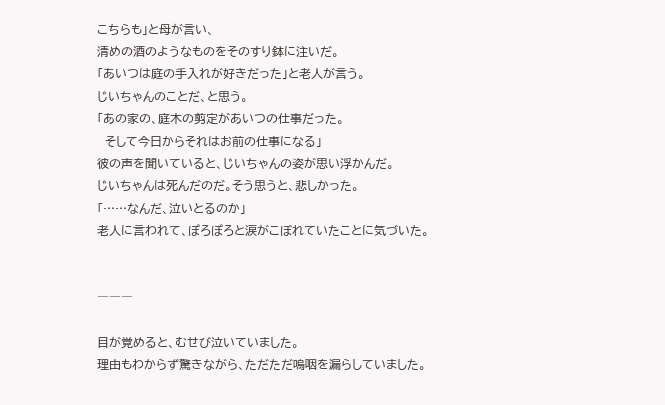こちらも」と母が言い、
清めの酒のようなものをそのすり鉢に注いだ。
「あいつは庭の手入れが好きだった」と老人が言う。
じいちゃんのことだ、と思う。
「あの家の、庭木の剪定があいつの仕事だった。
　そして今日からそれはお前の仕事になる」
彼の声を聞いていると、じいちゃんの姿が思い浮かんだ。
じいちゃんは死んだのだ。そう思うと、悲しかった。
「……なんだ、泣いとるのか」
老人に言われて、ぽろぽろと涙がこぼれていたことに気づいた。


―――

目が覚めると、むせび泣いていました。
理由もわからず驚きながら、ただただ嗚咽を漏らしていました。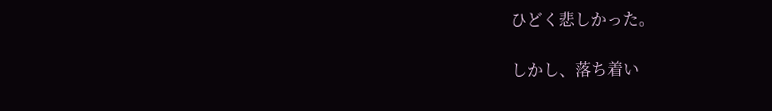ひどく悲しかった。

しかし、落ち着い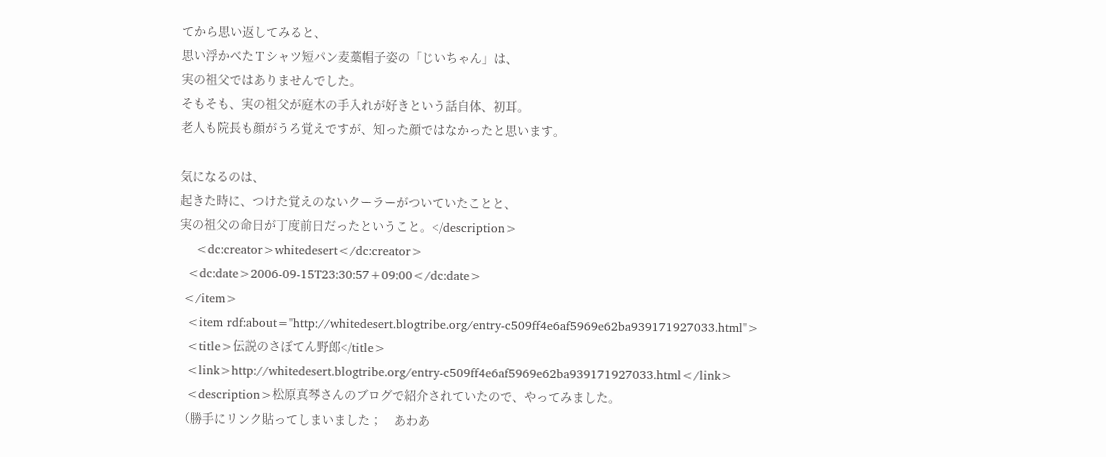てから思い返してみると、
思い浮かべたＴシャツ短パン麦藁帽子姿の「じいちゃん」は、
実の祖父ではありませんでした。
そもそも、実の祖父が庭木の手入れが好きという話自体、初耳。
老人も院長も顔がうろ覚えですが、知った顔ではなかったと思います。

気になるのは、
起きた時に、つけた覚えのないクーラーがついていたことと、
実の祖父の命日が丁度前日だったということ。</description>
    <dc:creator>whitedesert</dc:creator>
  <dc:date>2006-09-15T23:30:57+09:00</dc:date>
 </item>
  <item rdf:about="http://whitedesert.blogtribe.org/entry-c509ff4e6af5969e62ba939171927033.html">
  <title>伝説のさぼてん野郎</title>
  <link>http://whitedesert.blogtribe.org/entry-c509ff4e6af5969e62ba939171927033.html</link>
  <description>松原真琴さんのブログで紹介されていたので、やってみました。
（勝手にリンク貼ってしまいました；　あわあ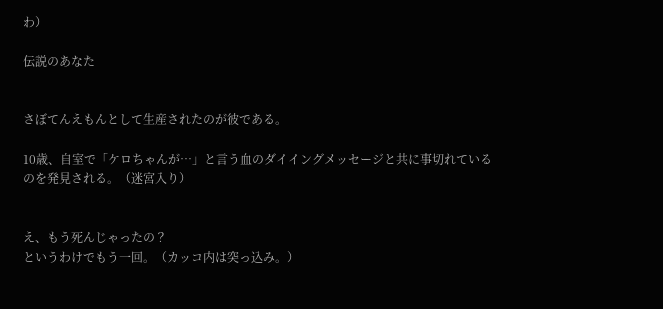わ）

伝説のあなた


さぼてんえもんとして生産されたのが彼である。

10歳、自室で「ケロちゃんが…」と言う血のダイイングメッセージと共に事切れているのを発見される。（迷宮入り）


え、もう死んじゃったの？
というわけでもう一回。（カッコ内は突っ込み。）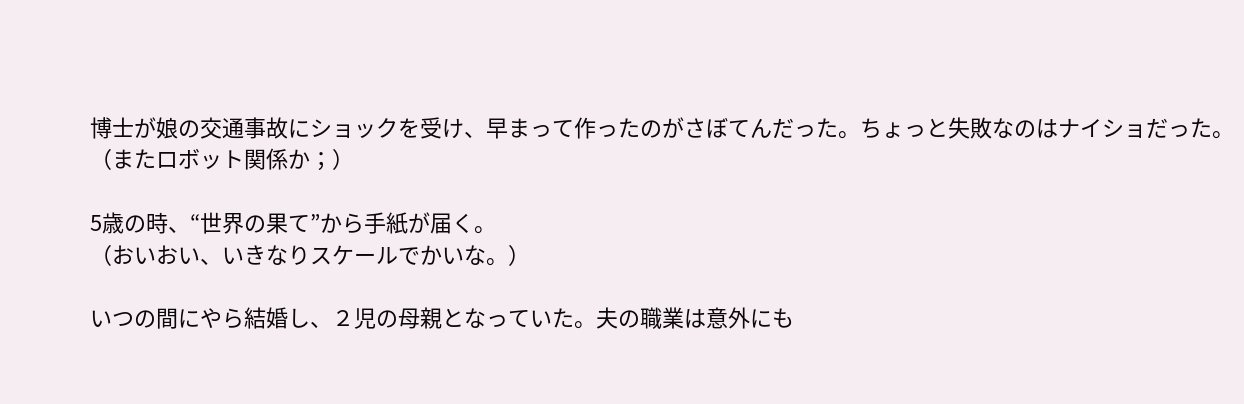博士が娘の交通事故にショックを受け、早まって作ったのがさぼてんだった。ちょっと失敗なのはナイショだった。
（またロボット関係か；）

5歳の時、“世界の果て”から手紙が届く。
（おいおい、いきなりスケールでかいな。）

いつの間にやら結婚し、２児の母親となっていた。夫の職業は意外にも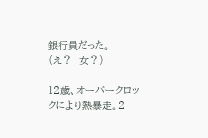銀行員だった。
（え？　女？）

12歳、オーバークロックにより熱暴走。2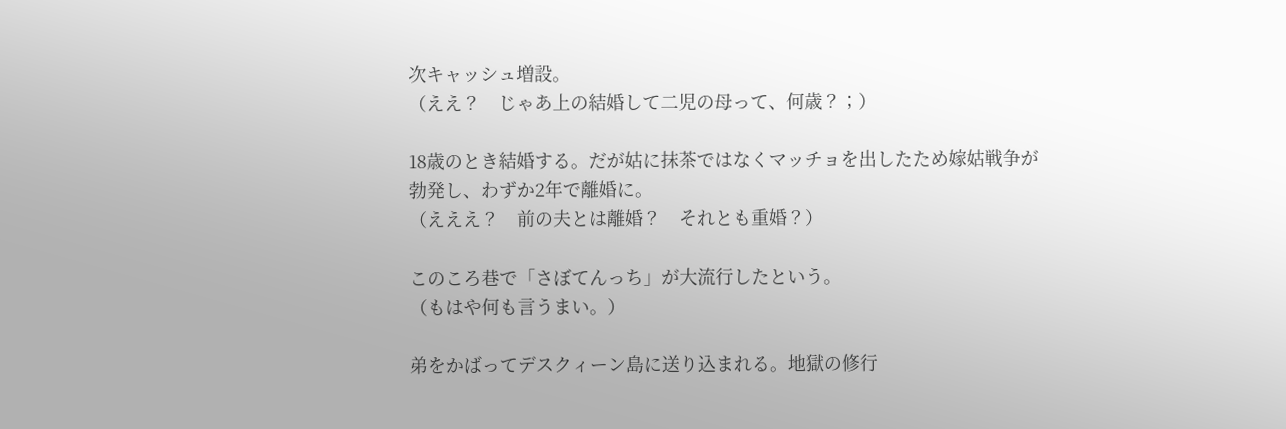次キャッシュ増設。
（ええ？　じゃあ上の結婚して二児の母って、何歳？；）

18歳のとき結婚する。だが姑に抹茶ではなくマッチョを出したため嫁姑戦争が勃発し、わずか2年で離婚に。
（えええ？　前の夫とは離婚？　それとも重婚？）

このころ巷で「さぼてんっち」が大流行したという。
（もはや何も言うまい。）

弟をかばってデスクィーン島に送り込まれる。地獄の修行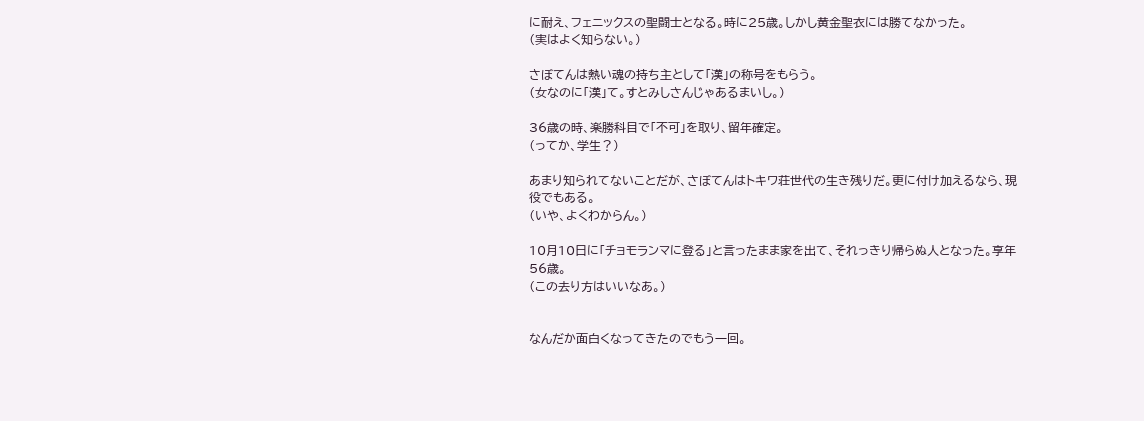に耐え、フェニックスの聖闘士となる。時に25歳。しかし黄金聖衣には勝てなかった。
（実はよく知らない。）

さぼてんは熱い魂の持ち主として「漢」の称号をもらう。
（女なのに「漢」て。すとみしさんじゃあるまいし。）

36歳の時、楽勝科目で「不可」を取り、留年確定。
（ってか、学生？）

あまり知られてないことだが、さぼてんはトキワ荘世代の生き残りだ。更に付け加えるなら、現役でもある。
（いや、よくわからん。）

10月10日に「チョモランマに登る」と言ったまま家を出て、それっきり帰らぬ人となった。享年56歳。
（この去り方はいいなあ。）


なんだか面白くなってきたのでもう一回。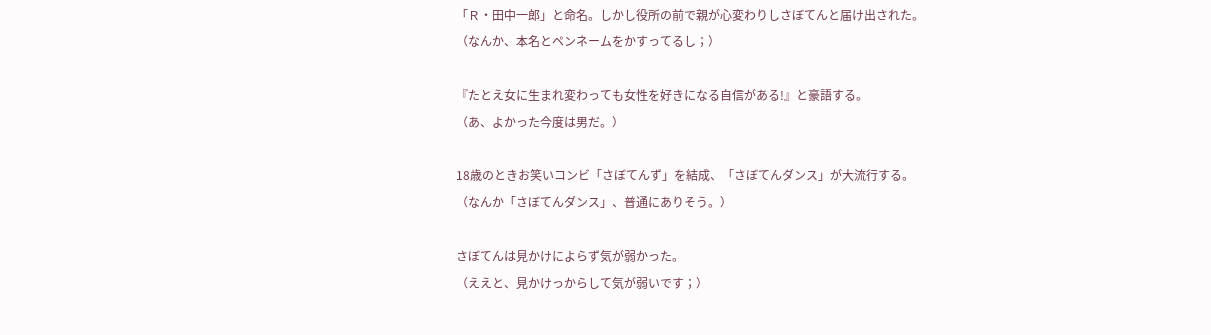「Ｒ・田中一郎」と命名。しかし役所の前で親が心変わりしさぼてんと届け出された。
（なんか、本名とペンネームをかすってるし；）

『たとえ女に生まれ変わっても女性を好きになる自信がある!』と豪語する。
（あ、よかった今度は男だ。）

18歳のときお笑いコンビ「さぼてんず」を結成、「さぼてんダンス」が大流行する。
（なんか「さぼてんダンス」、普通にありそう。）

さぼてんは見かけによらず気が弱かった。
（ええと、見かけっからして気が弱いです；）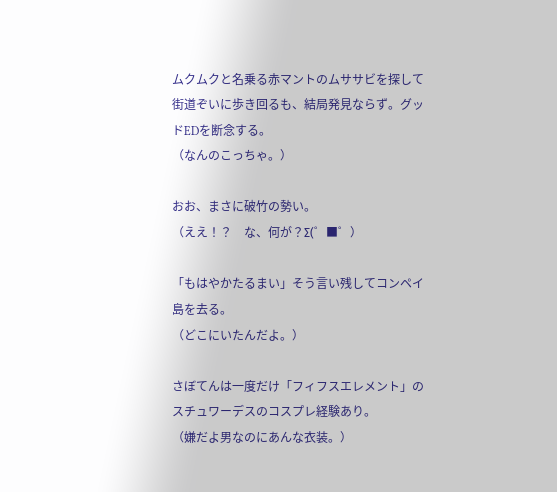ムクムクと名乗る赤マントのムササビを探して街道ぞいに歩き回るも、結局発見ならず。グッドEDを断念する。
（なんのこっちゃ。）

おお、まさに破竹の勢い。
（ええ！？　な、何が？Σ(゜■゜）

「もはやかたるまい」そう言い残してコンペイ島を去る。
（どこにいたんだよ。）

さぼてんは一度だけ「フィフスエレメント」のスチュワーデスのコスプレ経験あり。
（嫌だよ男なのにあんな衣装。）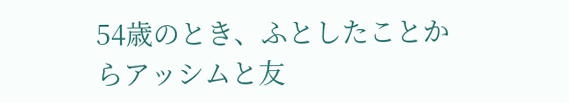54歳のとき、ふとしたことからアッシムと友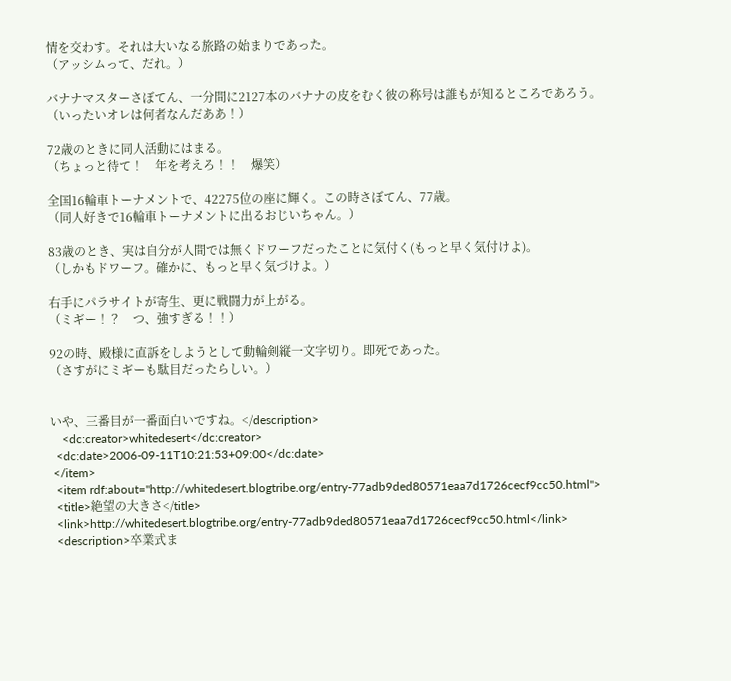情を交わす。それは大いなる旅路の始まりであった。
（アッシムって、だれ。）

バナナマスターさぼてん、一分間に2127本のバナナの皮をむく彼の称号は誰もが知るところであろう。
（いったいオレは何者なんだああ！）

72歳のときに同人活動にはまる。
（ちょっと待て！　年を考えろ！！　爆笑）

全国16輪車トーナメントで、42275位の座に輝く。この時さぼてん、77歳。
（同人好きで16輪車トーナメントに出るおじいちゃん。）

83歳のとき、実は自分が人間では無くドワーフだったことに気付く(もっと早く気付けよ)。
（しかもドワーフ。確かに、もっと早く気づけよ。）

右手にパラサイトが寄生、更に戦闘力が上がる。
（ミギー！？　つ、強すぎる！！）

92の時、殿様に直訴をしようとして動輪剣縦一文字切り。即死であった。
（さすがにミギーも駄目だったらしい。）


いや、三番目が一番面白いですね。</description>
    <dc:creator>whitedesert</dc:creator>
  <dc:date>2006-09-11T10:21:53+09:00</dc:date>
 </item>
  <item rdf:about="http://whitedesert.blogtribe.org/entry-77adb9ded80571eaa7d1726cecf9cc50.html">
  <title>絶望の大きさ</title>
  <link>http://whitedesert.blogtribe.org/entry-77adb9ded80571eaa7d1726cecf9cc50.html</link>
  <description>卒業式ま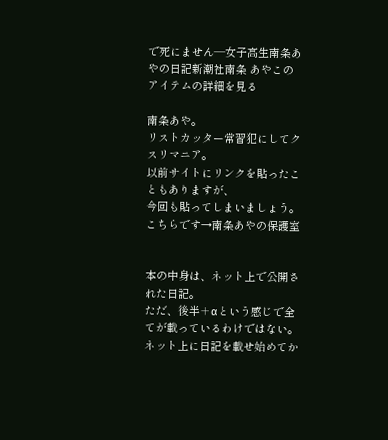で死にません―女子高生南条あやの日記新潮社南条 あやこのアイテムの詳細を見る

南条あや。
リストカッター常習犯にしてクスリマニア。
以前サイトにリンクを貼ったこともありますが、
今回も貼ってしまいましょう。こちらです→南条あやの保護室


本の中身は、ネット上で公開された日記。
ただ、後半＋αという感じで全てが載っているわけではない。
ネット上に日記を載せ始めてか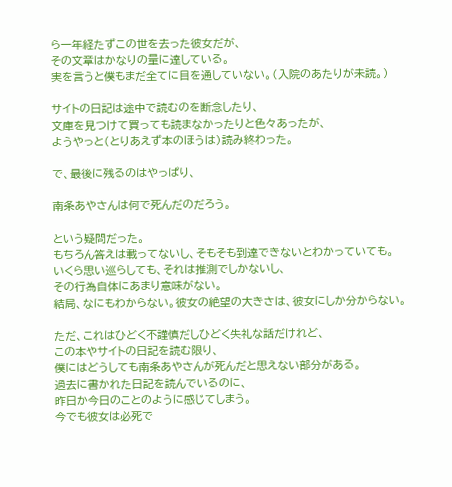ら一年経たずこの世を去った彼女だが、
その文章はかなりの量に達している。
実を言うと僕もまだ全てに目を通していない。（入院のあたりが未読。）

サイトの日記は途中で読むのを断念したり、
文庫を見つけて買っても読まなかったりと色々あったが、
ようやっと（とりあえず本のほうは）読み終わった。

で、最後に残るのはやっぱり、

南条あやさんは何で死んだのだろう。

という疑問だった。
もちろん答えは載ってないし、そもそも到達できないとわかっていても。
いくら思い巡らしても、それは推測でしかないし、
その行為自体にあまり意味がない。
結局、なにもわからない。彼女の絶望の大きさは、彼女にしか分からない。

ただ、これはひどく不謹慎だしひどく失礼な話だけれど、
この本やサイトの日記を読む限り、
僕にはどうしても南条あやさんが死んだと思えない部分がある。
過去に書かれた日記を読んでいるのに、
昨日か今日のことのように感じてしまう。
今でも彼女は必死で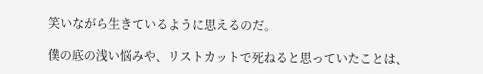笑いながら生きているように思えるのだ。

僕の底の浅い悩みや、リストカットで死ねると思っていたことは、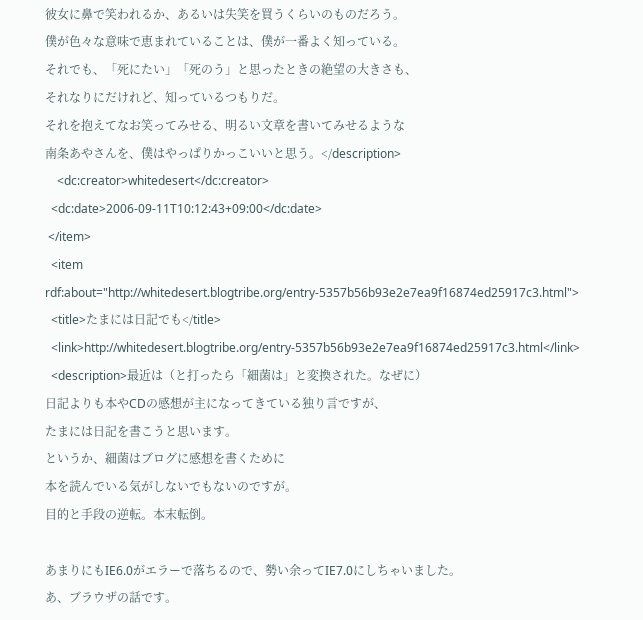彼女に鼻で笑われるか、あるいは失笑を買うくらいのものだろう。
僕が色々な意味で恵まれていることは、僕が一番よく知っている。
それでも、「死にたい」「死のう」と思ったときの絶望の大きさも、
それなりにだけれど、知っているつもりだ。
それを抱えてなお笑ってみせる、明るい文章を書いてみせるような
南条あやさんを、僕はやっぱりかっこいいと思う。</description>
    <dc:creator>whitedesert</dc:creator>
  <dc:date>2006-09-11T10:12:43+09:00</dc:date>
 </item>
  <item rdf:about="http://whitedesert.blogtribe.org/entry-5357b56b93e2e7ea9f16874ed25917c3.html">
  <title>たまには日記でも</title>
  <link>http://whitedesert.blogtribe.org/entry-5357b56b93e2e7ea9f16874ed25917c3.html</link>
  <description>最近は（と打ったら「細菌は」と変換された。なぜに）
日記よりも本やCDの感想が主になってきている独り言ですが、
たまには日記を書こうと思います。
というか、細菌はブログに感想を書くために
本を読んでいる気がしないでもないのですが。
目的と手段の逆転。本末転倒。

あまりにもIE6.0がエラーで落ちるので、勢い余ってIE7.0にしちゃいました。
あ、ブラウザの話です。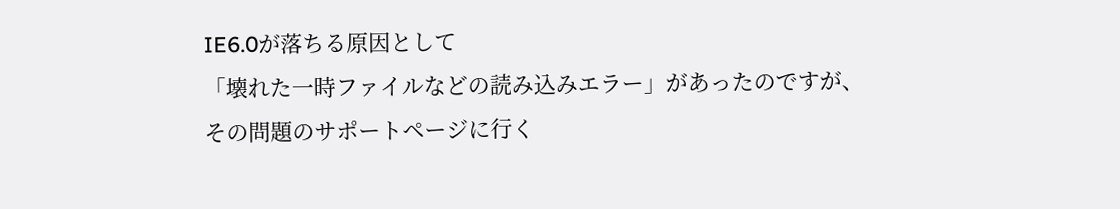IE6.0が落ちる原因として
「壊れた一時ファイルなどの読み込みエラー」があったのですが、
その問題のサポートページに行く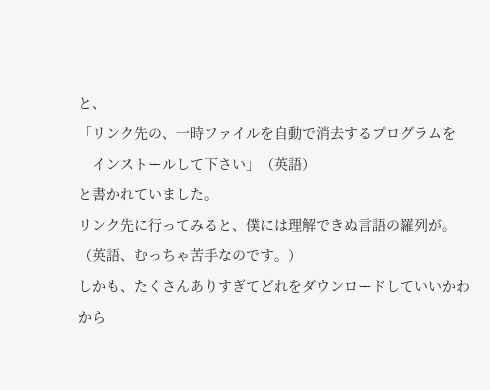と、
「リンク先の、一時ファイルを自動で消去するプログラムを
　インストールして下さい」（英語）
と書かれていました。
リンク先に行ってみると、僕には理解できぬ言語の羅列が。
（英語、むっちゃ苦手なのです。）
しかも、たくさんありすぎてどれをダウンロードしていいかわから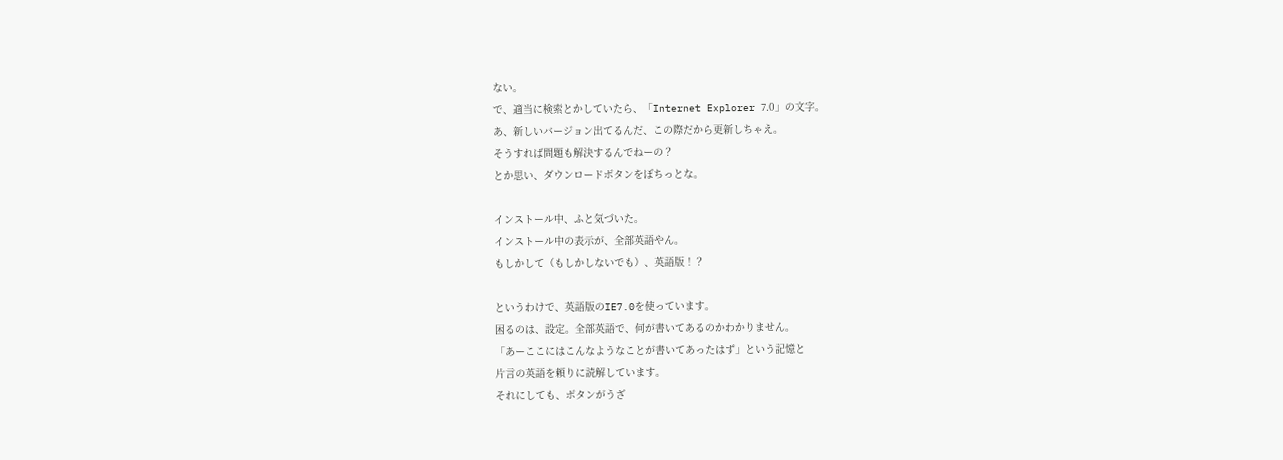ない。
で、適当に検索とかしていたら、「Internet Explorer 7.0」の文字。
あ、新しいバージョン出てるんだ、この際だから更新しちゃえ。
そうすれば問題も解決するんでねーの？
とか思い、ダウンロードボタンをぽちっとな。

インストール中、ふと気づいた。
インストール中の表示が、全部英語やん。
もしかして（もしかしないでも）、英語版！？

というわけで、英語版のIE7.0を使っています。
困るのは、設定。全部英語で、何が書いてあるのかわかりません。
「あーここにはこんなようなことが書いてあったはず」という記憶と
片言の英語を頼りに読解しています。
それにしても、ボタンがうざ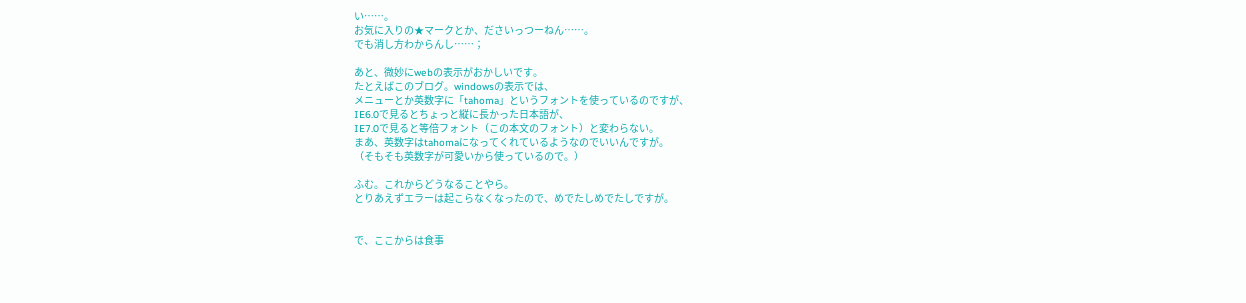い……。
お気に入りの★マークとか、ださいっつーねん……。
でも消し方わからんし……；

あと、微妙にwebの表示がおかしいです。
たとえばこのブログ。windowsの表示では、
メニューとか英数字に「tahoma」というフォントを使っているのですが、
IE6.0で見るとちょっと縦に長かった日本語が、
IE7.0で見ると等倍フォント（この本文のフォント）と変わらない。
まあ、英数字はtahomaになってくれているようなのでいいんですが。
（そもそも英数字が可愛いから使っているので。）

ふむ。これからどうなることやら。
とりあえずエラーは起こらなくなったので、めでたしめでたしですが。


で、ここからは食事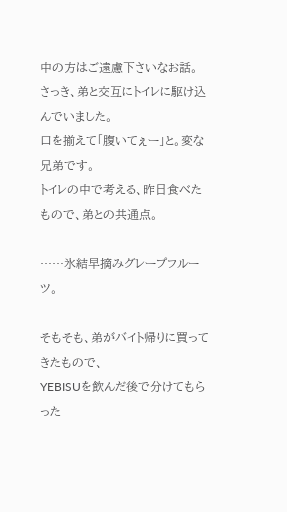中の方はご遠慮下さいなお話。
さっき、弟と交互にトイレに駆け込んでいました。
口を揃えて「腹いてぇー」と。変な兄弟です。
トイレの中で考える、昨日食べたもので、弟との共通点。

……氷結早摘みグレープフルーツ。

そもそも、弟がバイト帰りに買ってきたもので、
YEBISUを飲んだ後で分けてもらった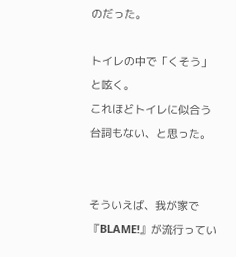のだった。

トイレの中で「くそう」と呟く。
これほどトイレに似合う台詞もない、と思った。


そういえば、我が家で『BLAME!』が流行ってい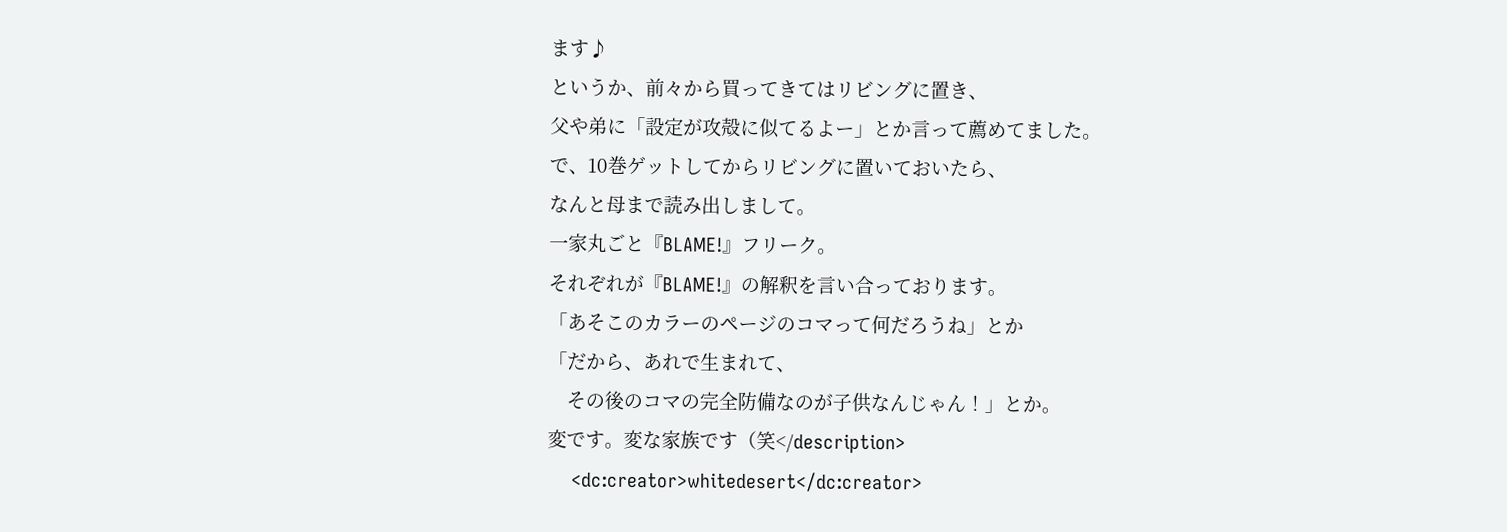ます♪
というか、前々から買ってきてはリビングに置き、
父や弟に「設定が攻殻に似てるよー」とか言って薦めてました。
で、10巻ゲットしてからリビングに置いておいたら、
なんと母まで読み出しまして。
一家丸ごと『BLAME!』フリーク。
それぞれが『BLAME!』の解釈を言い合っております。
「あそこのカラーのページのコマって何だろうね」とか
「だから、あれで生まれて、
　その後のコマの完全防備なのが子供なんじゃん！」とか。
変です。変な家族です（笑</description>
    <dc:creator>whitedesert</dc:creator>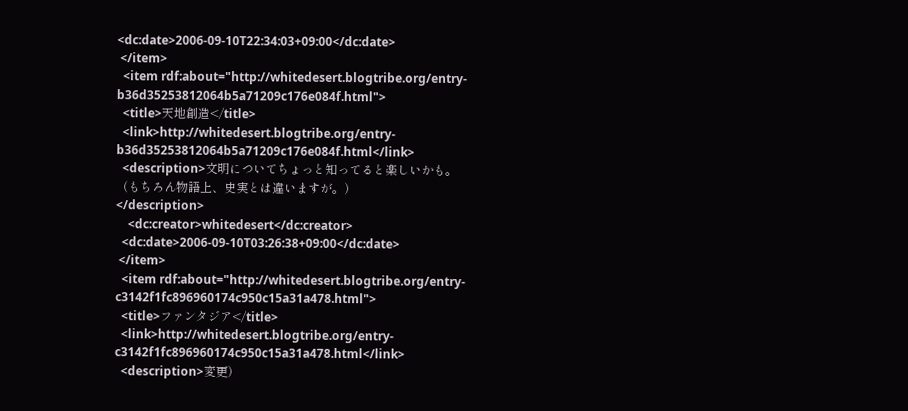<dc:date>2006-09-10T22:34:03+09:00</dc:date>
 </item>
  <item rdf:about="http://whitedesert.blogtribe.org/entry-b36d35253812064b5a71209c176e084f.html">
  <title>天地創造</title>
  <link>http://whitedesert.blogtribe.org/entry-b36d35253812064b5a71209c176e084f.html</link>
  <description>文明についてちょっと知ってると楽しいかも。
（もちろん物語上、史実とは違いますが。）
</description>
    <dc:creator>whitedesert</dc:creator>
  <dc:date>2006-09-10T03:26:38+09:00</dc:date>
 </item>
  <item rdf:about="http://whitedesert.blogtribe.org/entry-c3142f1fc896960174c950c15a31a478.html">
  <title>ファンタジア</title>
  <link>http://whitedesert.blogtribe.org/entry-c3142f1fc896960174c950c15a31a478.html</link>
  <description>変更）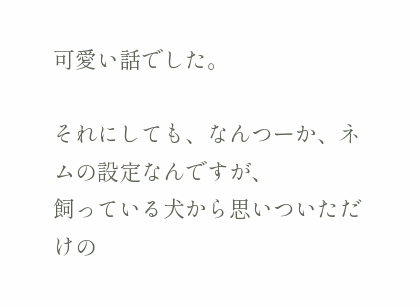可愛い話でした。

それにしても、なんつーか、ネムの設定なんですが、
飼っている犬から思いついただけの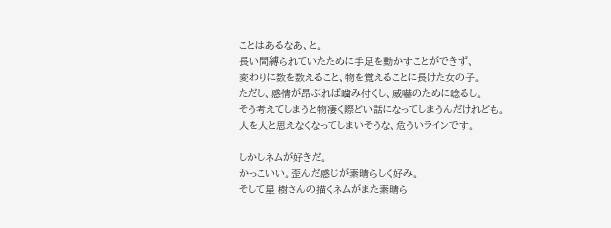ことはあるなあ、と。
長い間縛られていたために手足を動かすことができず、
変わりに数を数えること、物を覚えることに長けた女の子。
ただし、感情が昂ぶれば噛み付くし、威嚇のために唸るし。
そう考えてしまうと物凄く際どい話になってしまうんだけれども。
人を人と思えなくなってしまいそうな、危ういラインです。

しかしネムが好きだ。
かっこいい。歪んだ感じが素晴らしく好み。
そして星 樹さんの描くネムがまた素晴ら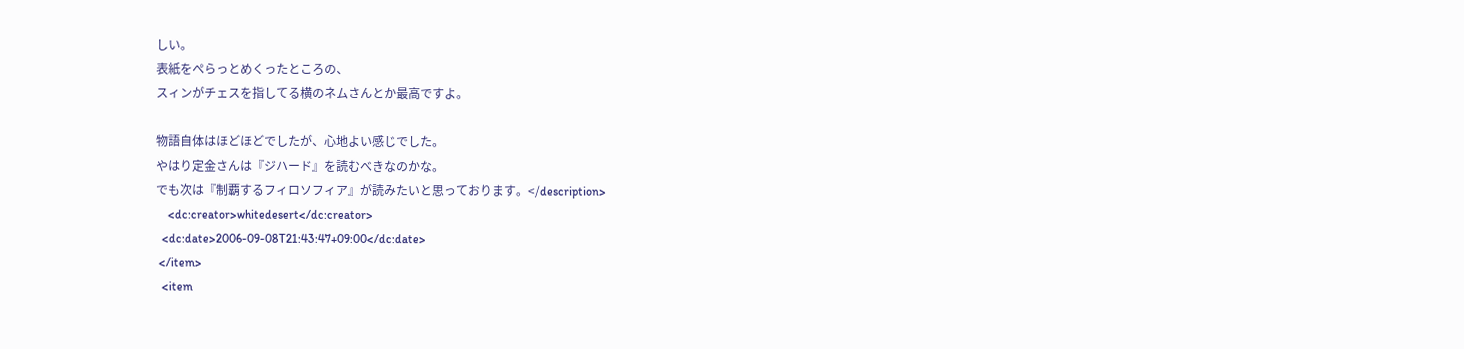しい。
表紙をぺらっとめくったところの、
スィンがチェスを指してる横のネムさんとか最高ですよ。

物語自体はほどほどでしたが、心地よい感じでした。
やはり定金さんは『ジハード』を読むべきなのかな。
でも次は『制覇するフィロソフィア』が読みたいと思っております。</description>
    <dc:creator>whitedesert</dc:creator>
  <dc:date>2006-09-08T21:43:47+09:00</dc:date>
 </item>
  <item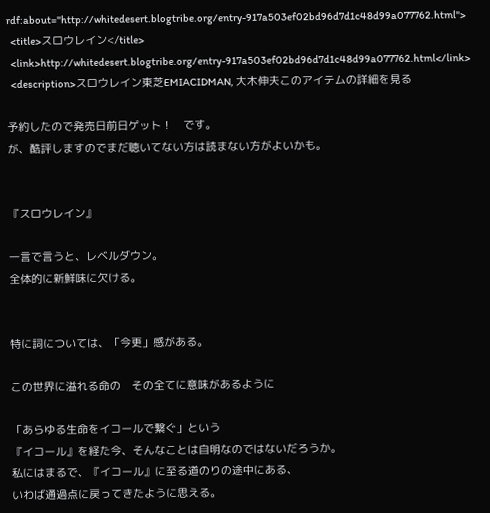rdf:about="http://whitedesert.blogtribe.org/entry-917a503ef02bd96d7d1c48d99a077762.html">
  <title>スロウレイン</title>
  <link>http://whitedesert.blogtribe.org/entry-917a503ef02bd96d7d1c48d99a077762.html</link>
  <description>スロウレイン東芝EMIACIDMAN, 大木伸夫このアイテムの詳細を見る

予約したので発売日前日ゲット！　です。
が、酷評しますのでまだ聴いてない方は読まない方がよいかも。


『スロウレイン』

一言で言うと、レベルダウン。
全体的に新鮮味に欠ける。


特に詞については、「今更」感がある。

この世界に溢れる命の　その全てに意味があるように

「あらゆる生命をイコールで繋ぐ」という
『イコール』を経た今、そんなことは自明なのではないだろうか。
私にはまるで、『イコール』に至る道のりの途中にある、
いわば通過点に戻ってきたように思える。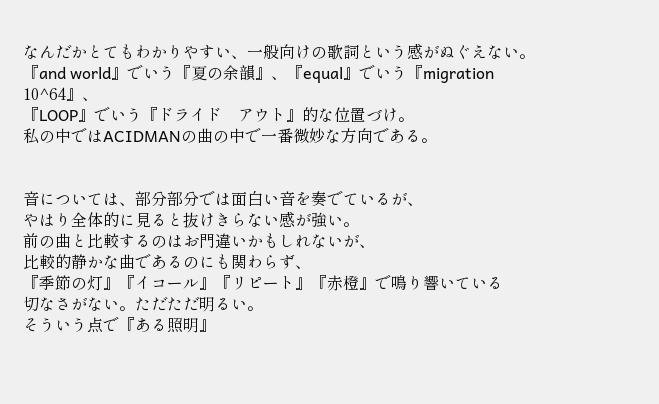なんだかとてもわかりやすい、一般向けの歌詞という感がぬぐえない。
『and world』でいう『夏の余韻』、『equal』でいう『migration 10^64』、
『LOOP』でいう『ドライド　アウト』的な位置づけ。
私の中ではACIDMANの曲の中で一番微妙な方向である。


音については、部分部分では面白い音を奏でているが、
やはり全体的に見ると抜けきらない感が強い。
前の曲と比較するのはお門違いかもしれないが、
比較的静かな曲であるのにも関わらず、
『季節の灯』『イコール』『リピート』『赤橙』で鳴り響いている
切なさがない。ただただ明るい。
そういう点で『ある照明』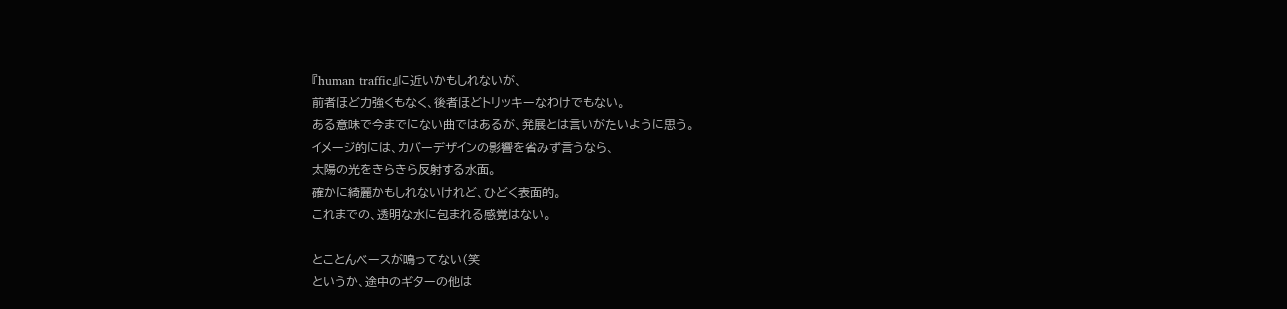『human traffic』に近いかもしれないが、
前者ほど力強くもなく、後者ほどトリッキーなわけでもない。
ある意味で今までにない曲ではあるが、発展とは言いがたいように思う。
イメージ的には、カバーデザインの影響を省みず言うなら、
太陽の光をきらきら反射する水面。
確かに綺麗かもしれないけれど、ひどく表面的。
これまでの、透明な水に包まれる感覚はない。

とことんベースが鳴ってない（笑
というか、途中のギターの他は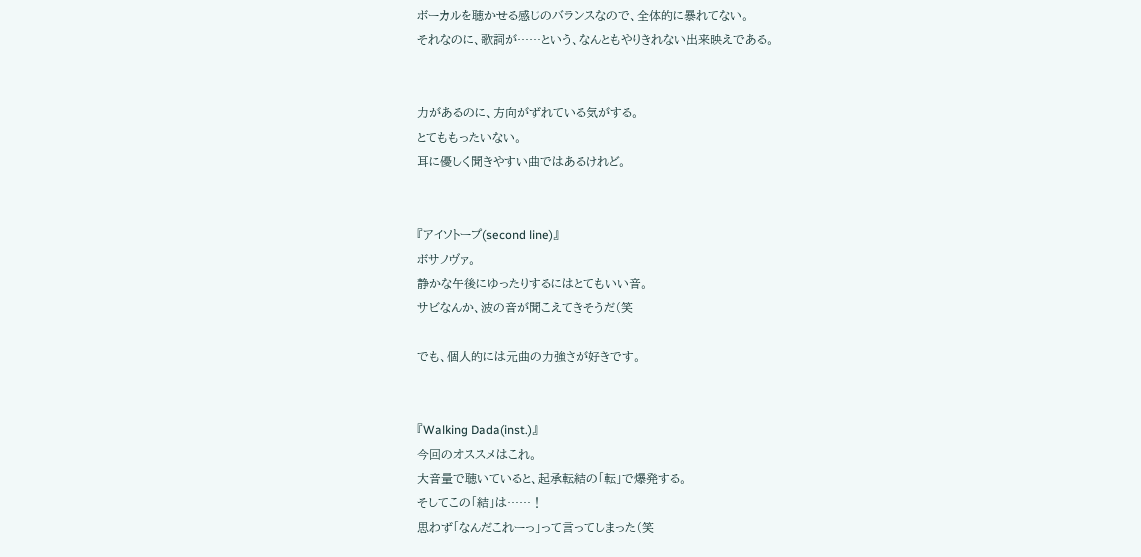ボーカルを聴かせる感じのバランスなので、全体的に暴れてない。
それなのに、歌詞が……という、なんともやりきれない出来映えである。


力があるのに、方向がずれている気がする。
とてももったいない。
耳に優しく聞きやすい曲ではあるけれど。


『アイソトープ(second line)』
ボサノヴァ。
静かな午後にゆったりするにはとてもいい音。
サビなんか、波の音が聞こえてきそうだ（笑

でも、個人的には元曲の力強さが好きです。


『Walking Dada(inst.)』
今回のオススメはこれ。
大音量で聴いていると、起承転結の「転」で爆発する。
そしてこの「結」は……！
思わず「なんだこれーっ」って言ってしまった（笑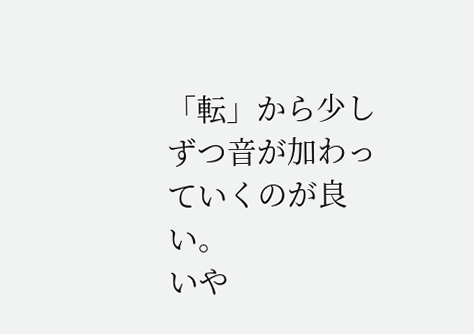「転」から少しずつ音が加わっていくのが良い。
いや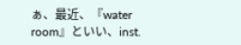ぁ、最近、『water room』といい、inst.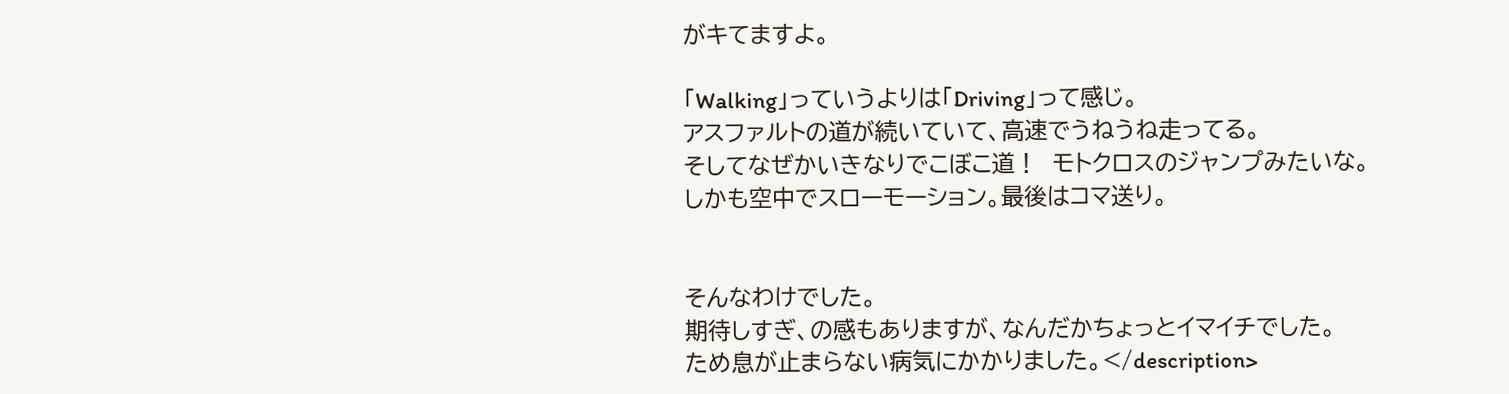がキてますよ。

「Walking」っていうよりは「Driving」って感じ。
アスファルトの道が続いていて、高速でうねうね走ってる。
そしてなぜかいきなりでこぼこ道！　モトクロスのジャンプみたいな。
しかも空中でスローモーション。最後はコマ送り。


そんなわけでした。
期待しすぎ、の感もありますが、なんだかちょっとイマイチでした。
ため息が止まらない病気にかかりました。</description>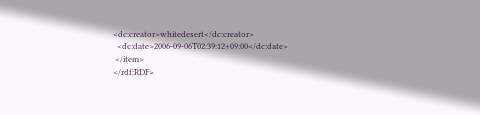<dc:creator>whitedesert</dc:creator>
  <dc:date>2006-09-06T02:39:12+09:00</dc:date>
 </item>
</rdf:RDF>